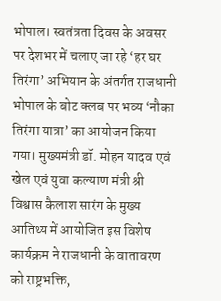भोपाल। स्वतंत्रता दिवस के अवसर पर देशभर में चलाए जा रहे ‘हर घर तिरंगा’ अभियान के अंतर्गत राजधानी भोपाल के बोट क्लब पर भव्य ‘नौका तिरंगा यात्रा’ का आयोजन किया गया। मुख्यमंत्री डॉ. मोहन यादव एवं खेल एवं युवा कल्याण मंत्री श्री विश्वास कैलाश सारंग के मुख्य आतिथ्य में आयोजित इस विशेष कार्यक्रम ने राजधानी के वातावरण को राष्ट्रभक्ति,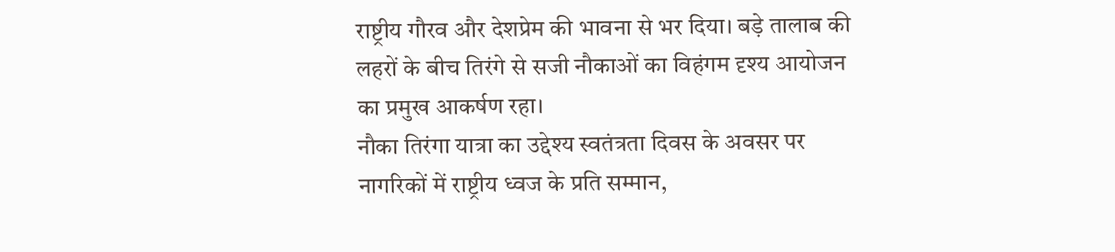राष्ट्रीय गौरव और देशप्रेम की भावना से भर दिया। बड़े तालाब की लहरों के बीच तिरंगे से सजी नौकाओं का विहंगम दृश्य आयोजन का प्रमुख आकर्षण रहा।
नौका तिरंगा यात्रा का उद्देश्य स्वतंत्रता दिवस के अवसर पर नागरिकों में राष्ट्रीय ध्वज के प्रति सम्मान,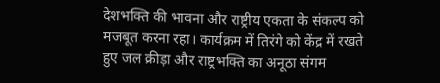देशभक्ति की भावना और राष्ट्रीय एकता के संकल्प को मजबूत करना रहा। कार्यक्रम में तिरंगे को केंद्र में रखते हुए जल क्रीड़ा और राष्ट्रभक्ति का अनूठा संगम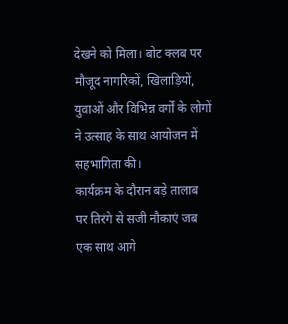देखने को मिला। बोट क्लब पर मौजूद नागरिकों, खिलाड़ियों, युवाओं और विभिन्न वर्गों के लोगों ने उत्साह के साथ आयोजन में सहभागिता की।
कार्यक्रम के दौरान बड़े तालाब पर तिरंगे से सजी नौकाएं जब एक साथ आगे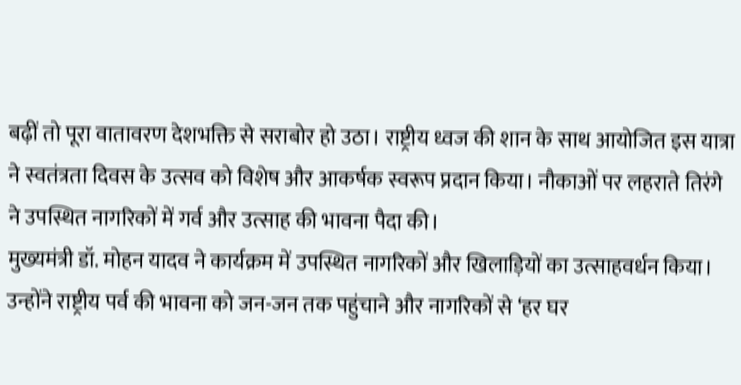बढ़ीं तो पूरा वातावरण देशभक्ति से सराबोर हो उठा। राष्ट्रीय ध्वज की शान के साथ आयोजित इस यात्रा ने स्वतंत्रता दिवस के उत्सव को विशेष और आकर्षक स्वरूप प्रदान किया। नौकाओं पर लहराते तिरंगे ने उपस्थित नागरिकों में गर्व और उत्साह की भावना पैदा की।
मुख्यमंत्री डॉ. मोहन यादव ने कार्यक्रम में उपस्थित नागरिकों और खिलाड़ियों का उत्साहवर्धन किया। उन्होंने राष्ट्रीय पर्व की भावना को जन-जन तक पहुंचाने और नागरिकों से ‘हर घर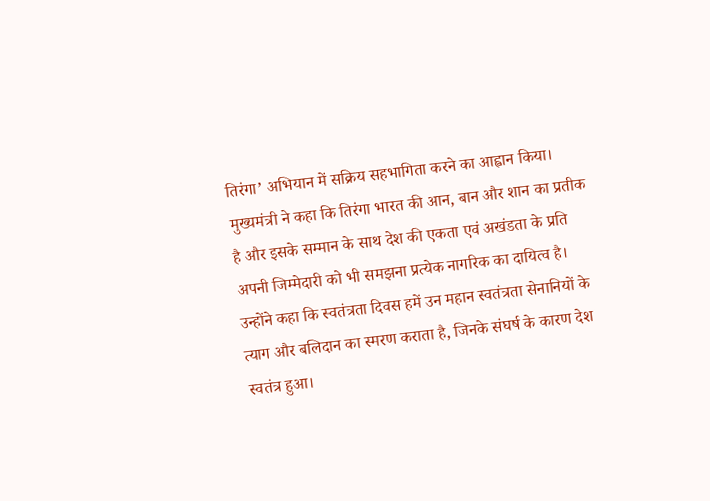तिरंगा’ अभियान में सक्रिय सहभागिता करने का आह्वान किया। मुख्यमंत्री ने कहा कि तिरंगा भारत की आन, बान और शान का प्रतीक है और इसके सम्मान के साथ देश की एकता एवं अखंडता के प्रति अपनी जिम्मेदारी को भी समझना प्रत्येक नागरिक का दायित्व है।
उन्होंने कहा कि स्वतंत्रता दिवस हमें उन महान स्वतंत्रता सेनानियों के त्याग और बलिदान का स्मरण कराता है, जिनके संघर्ष के कारण देश स्वतंत्र हुआ।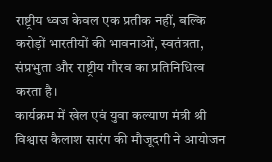राष्ट्रीय ध्वज केवल एक प्रतीक नहीं, बल्कि करोड़ों भारतीयों की भावनाओं, स्वतंत्रता, संप्रभुता और राष्ट्रीय गौरव का प्रतिनिधित्व करता है।
कार्यक्रम में खेल एवं युवा कल्याण मंत्री श्री विश्वास कैलाश सारंग की मौजूदगी ने आयोजन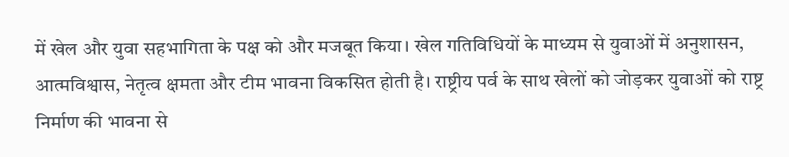में खेल और युवा सहभागिता के पक्ष को और मजबूत किया। खेल गतिविधियों के माध्यम से युवाओं में अनुशासन, आत्मविश्वास, नेतृत्व क्षमता और टीम भावना विकसित होती है। राष्ट्रीय पर्व के साथ खेलों को जोड़कर युवाओं को राष्ट्र निर्माण की भावना से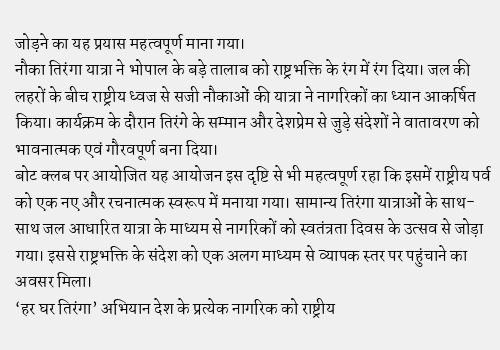जोड़ने का यह प्रयास महत्वपूर्ण माना गया।
नौका तिरंगा यात्रा ने भोपाल के बड़े तालाब को राष्ट्रभक्ति के रंग में रंग दिया। जल की लहरों के बीच राष्ट्रीय ध्वज से सजी नौकाओं की यात्रा ने नागरिकों का ध्यान आकर्षित किया। कार्यक्रम के दौरान तिरंगे के सम्मान और देशप्रेम से जुड़े संदेशों ने वातावरण को भावनात्मक एवं गौरवपूर्ण बना दिया।
बोट क्लब पर आयोजित यह आयोजन इस दृष्टि से भी महत्वपूर्ण रहा कि इसमें राष्ट्रीय पर्व को एक नए और रचनात्मक स्वरूप में मनाया गया। सामान्य तिरंगा यात्राओं के साथ-साथ जल आधारित यात्रा के माध्यम से नागरिकों को स्वतंत्रता दिवस के उत्सव से जोड़ा गया। इससे राष्ट्रभक्ति के संदेश को एक अलग माध्यम से व्यापक स्तर पर पहुंचाने का अवसर मिला।
‘हर घर तिरंगा’ अभियान देश के प्रत्येक नागरिक को राष्ट्रीय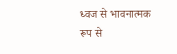ध्वज से भावनात्मक रूप से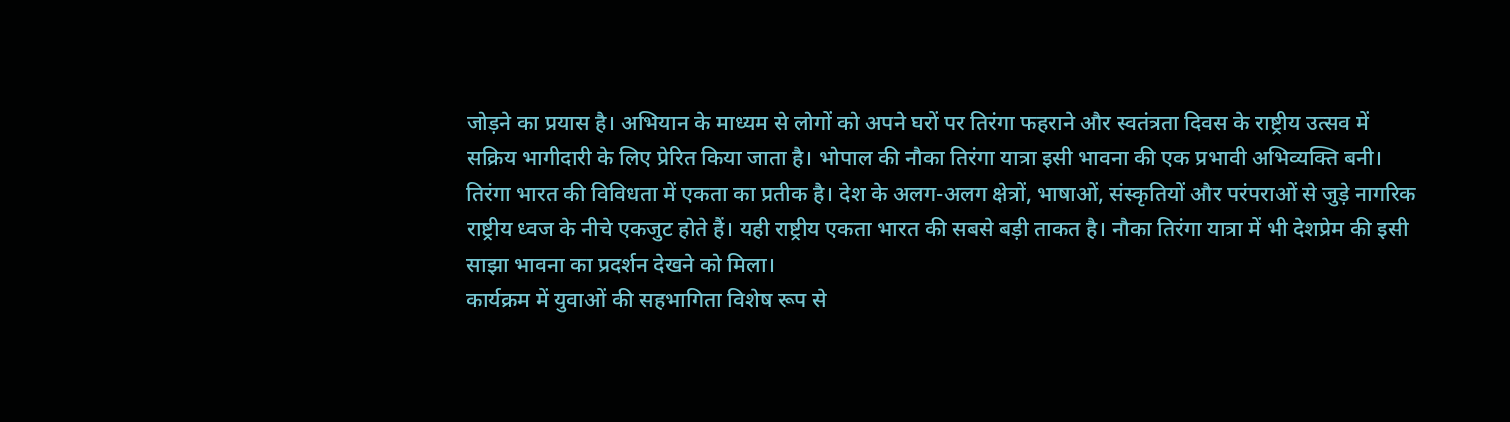जोड़ने का प्रयास है। अभियान के माध्यम से लोगों को अपने घरों पर तिरंगा फहराने और स्वतंत्रता दिवस के राष्ट्रीय उत्सव में सक्रिय भागीदारी के लिए प्रेरित किया जाता है। भोपाल की नौका तिरंगा यात्रा इसी भावना की एक प्रभावी अभिव्यक्ति बनी।
तिरंगा भारत की विविधता में एकता का प्रतीक है। देश के अलग-अलग क्षेत्रों, भाषाओं, संस्कृतियों और परंपराओं से जुड़े नागरिक राष्ट्रीय ध्वज के नीचे एकजुट होते हैं। यही राष्ट्रीय एकता भारत की सबसे बड़ी ताकत है। नौका तिरंगा यात्रा में भी देशप्रेम की इसी साझा भावना का प्रदर्शन देखने को मिला।
कार्यक्रम में युवाओं की सहभागिता विशेष रूप से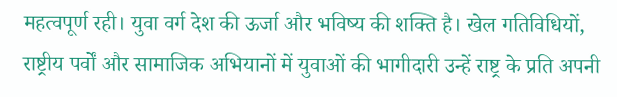महत्वपूर्ण रही। युवा वर्ग देश की ऊर्जा और भविष्य की शक्ति है। खेल गतिविधियों, राष्ट्रीय पर्वों और सामाजिक अभियानों में युवाओं की भागीदारी उन्हें राष्ट्र के प्रति अपनी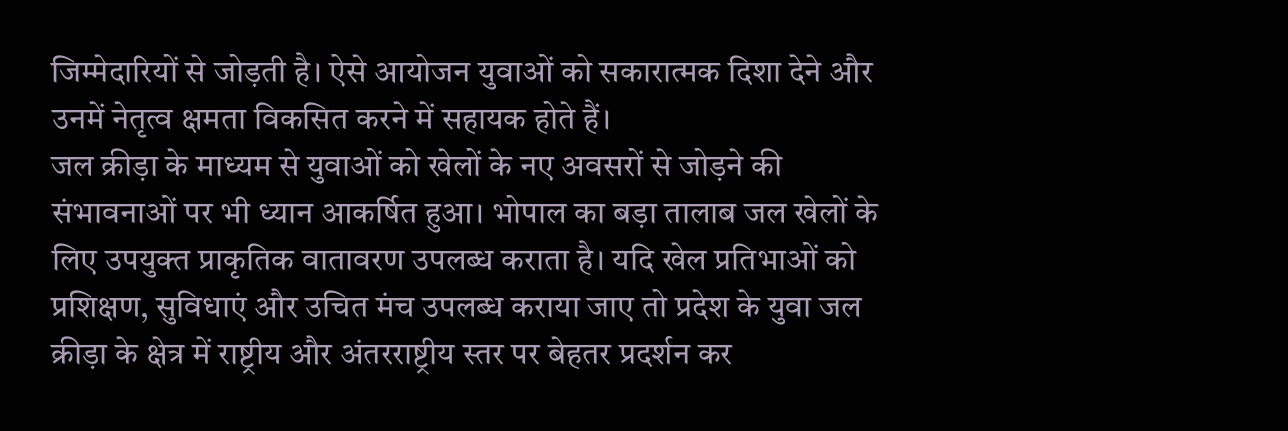जिम्मेदारियों से जोड़ती है। ऐसे आयोजन युवाओं को सकारात्मक दिशा देने और उनमें नेतृत्व क्षमता विकसित करने में सहायक होते हैं।
जल क्रीड़ा के माध्यम से युवाओं को खेलों के नए अवसरों से जोड़ने की संभावनाओं पर भी ध्यान आकर्षित हुआ। भोपाल का बड़ा तालाब जल खेलों के लिए उपयुक्त प्राकृतिक वातावरण उपलब्ध कराता है। यदि खेल प्रतिभाओं को प्रशिक्षण, सुविधाएं और उचित मंच उपलब्ध कराया जाए तो प्रदेश के युवा जल क्रीड़ा के क्षेत्र में राष्ट्रीय और अंतरराष्ट्रीय स्तर पर बेहतर प्रदर्शन कर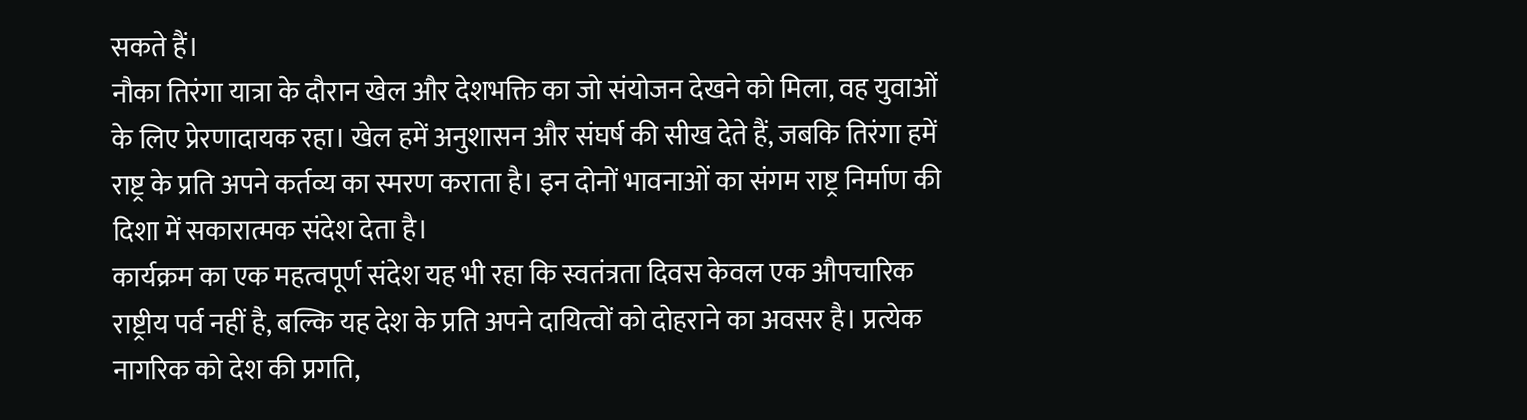सकते हैं।
नौका तिरंगा यात्रा के दौरान खेल और देशभक्ति का जो संयोजन देखने को मिला, वह युवाओं के लिए प्रेरणादायक रहा। खेल हमें अनुशासन और संघर्ष की सीख देते हैं, जबकि तिरंगा हमें राष्ट्र के प्रति अपने कर्तव्य का स्मरण कराता है। इन दोनों भावनाओं का संगम राष्ट्र निर्माण की दिशा में सकारात्मक संदेश देता है।
कार्यक्रम का एक महत्वपूर्ण संदेश यह भी रहा कि स्वतंत्रता दिवस केवल एक औपचारिक राष्ट्रीय पर्व नहीं है, बल्कि यह देश के प्रति अपने दायित्वों को दोहराने का अवसर है। प्रत्येक नागरिक को देश की प्रगति,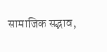सामाजिक सद्भाव,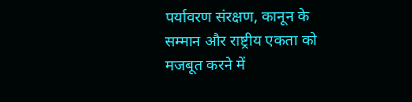पर्यावरण संरक्षण, कानून के सम्मान और राष्ट्रीय एकता को मजबूत करने में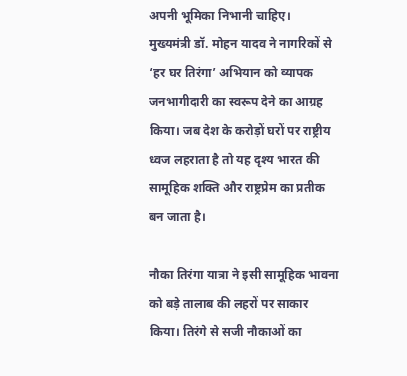अपनी भूमिका निभानी चाहिए।
मुख्यमंत्री डॉ. मोहन यादव ने नागरिकों से ‘हर घर तिरंगा’ अभियान को व्यापक जनभागीदारी का स्वरूप देने का आग्रह किया। जब देश के करोड़ों घरों पर राष्ट्रीय ध्वज लहराता है तो यह दृश्य भारत की सामूहिक शक्ति और राष्ट्रप्रेम का प्रतीक बन जाता है।

नौका तिरंगा यात्रा ने इसी सामूहिक भावना को बड़े तालाब की लहरों पर साकार किया। तिरंगे से सजी नौकाओं का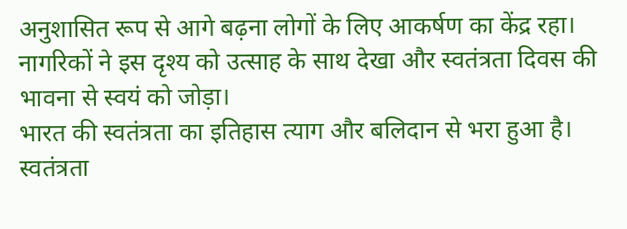अनुशासित रूप से आगे बढ़ना लोगों के लिए आकर्षण का केंद्र रहा। नागरिकों ने इस दृश्य को उत्साह के साथ देखा और स्वतंत्रता दिवस की भावना से स्वयं को जोड़ा।
भारत की स्वतंत्रता का इतिहास त्याग और बलिदान से भरा हुआ है। स्वतंत्रता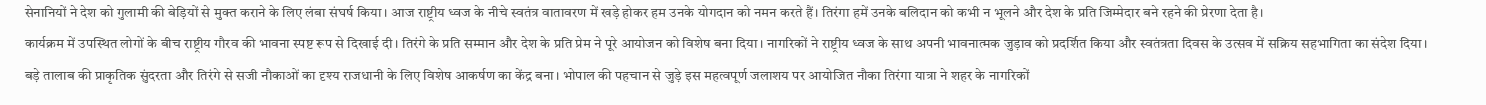सेनानियों ने देश को गुलामी की बेड़ियों से मुक्त कराने के लिए लंबा संघर्ष किया। आज राष्ट्रीय ध्वज के नीचे स्वतंत्र वातावरण में खड़े होकर हम उनके योगदान को नमन करते हैं। तिरंगा हमें उनके बलिदान को कभी न भूलने और देश के प्रति जिम्मेदार बने रहने की प्रेरणा देता है।
कार्यक्रम में उपस्थित लोगों के बीच राष्ट्रीय गौरव की भावना स्पष्ट रूप से दिखाई दी। तिरंगे के प्रति सम्मान और देश के प्रति प्रेम ने पूरे आयोजन को विशेष बना दिया। नागरिकों ने राष्ट्रीय ध्वज के साथ अपनी भावनात्मक जुड़ाव को प्रदर्शित किया और स्वतंत्रता दिवस के उत्सव में सक्रिय सहभागिता का संदेश दिया।
बड़े तालाब की प्राकृतिक सुंदरता और तिरंगे से सजी नौकाओं का दृश्य राजधानी के लिए विशेष आकर्षण का केंद्र बना। भोपाल की पहचान से जुड़े इस महत्वपूर्ण जलाशय पर आयोजित नौका तिरंगा यात्रा ने शहर के नागरिकों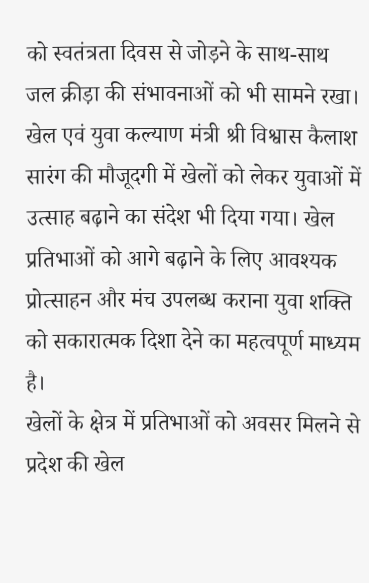को स्वतंत्रता दिवस से जोड़ने के साथ-साथ जल क्रीड़ा की संभावनाओं को भी सामने रखा।
खेल एवं युवा कल्याण मंत्री श्री विश्वास कैलाश सारंग की मौजूदगी में खेलों को लेकर युवाओं में उत्साह बढ़ाने का संदेश भी दिया गया। खेल प्रतिभाओं को आगे बढ़ाने के लिए आवश्यक प्रोत्साहन और मंच उपलब्ध कराना युवा शक्ति को सकारात्मक दिशा देने का महत्वपूर्ण माध्यम है।
खेलों के क्षेत्र में प्रतिभाओं को अवसर मिलने से प्रदेश की खेल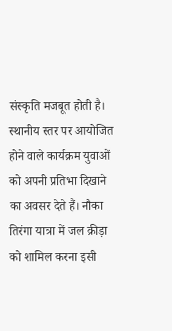संस्कृति मजबूत होती है। स्थानीय स्तर पर आयोजित होने वाले कार्यक्रम युवाओं को अपनी प्रतिभा दिखाने का अवसर देते हैं। नौका तिरंगा यात्रा में जल क्रीड़ा को शामिल करना इसी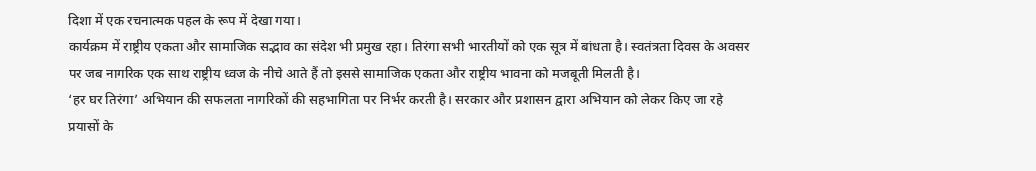दिशा में एक रचनात्मक पहल के रूप में देखा गया।
कार्यक्रम में राष्ट्रीय एकता और सामाजिक सद्भाव का संदेश भी प्रमुख रहा। तिरंगा सभी भारतीयों को एक सूत्र में बांधता है। स्वतंत्रता दिवस के अवसर पर जब नागरिक एक साथ राष्ट्रीय ध्वज के नीचे आते हैं तो इससे सामाजिक एकता और राष्ट्रीय भावना को मजबूती मिलती है।
‘हर घर तिरंगा’ अभियान की सफलता नागरिकों की सहभागिता पर निर्भर करती है। सरकार और प्रशासन द्वारा अभियान को लेकर किए जा रहे प्रयासों के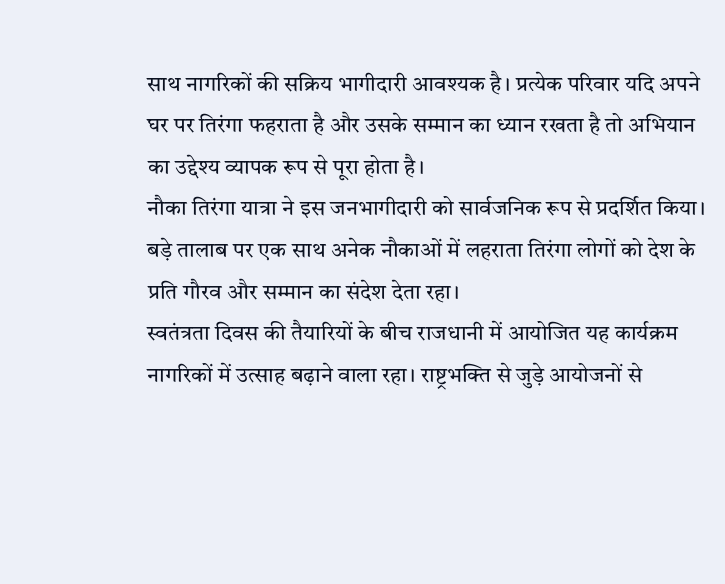साथ नागरिकों की सक्रिय भागीदारी आवश्यक है। प्रत्येक परिवार यदि अपने घर पर तिरंगा फहराता है और उसके सम्मान का ध्यान रखता है तो अभियान का उद्देश्य व्यापक रूप से पूरा होता है।
नौका तिरंगा यात्रा ने इस जनभागीदारी को सार्वजनिक रूप से प्रदर्शित किया। बड़े तालाब पर एक साथ अनेक नौकाओं में लहराता तिरंगा लोगों को देश के प्रति गौरव और सम्मान का संदेश देता रहा।
स्वतंत्रता दिवस की तैयारियों के बीच राजधानी में आयोजित यह कार्यक्रम नागरिकों में उत्साह बढ़ाने वाला रहा। राष्ट्रभक्ति से जुड़े आयोजनों से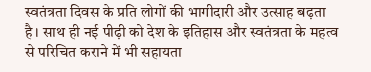स्वतंत्रता दिवस के प्रति लोगों की भागीदारी और उत्साह बढ़ता है। साथ ही नई पीढ़ी को देश के इतिहास और स्वतंत्रता के महत्व से परिचित कराने में भी सहायता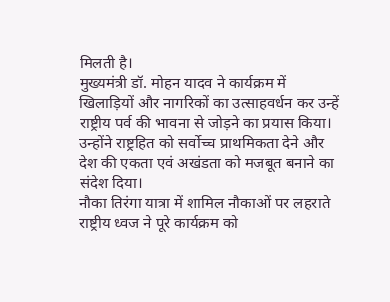मिलती है।
मुख्यमंत्री डॉ. मोहन यादव ने कार्यक्रम में खिलाड़ियों और नागरिकों का उत्साहवर्धन कर उन्हें राष्ट्रीय पर्व की भावना से जोड़ने का प्रयास किया। उन्होंने राष्ट्रहित को सर्वोच्च प्राथमिकता देने और देश की एकता एवं अखंडता को मजबूत बनाने का संदेश दिया।
नौका तिरंगा यात्रा में शामिल नौकाओं पर लहराते राष्ट्रीय ध्वज ने पूरे कार्यक्रम को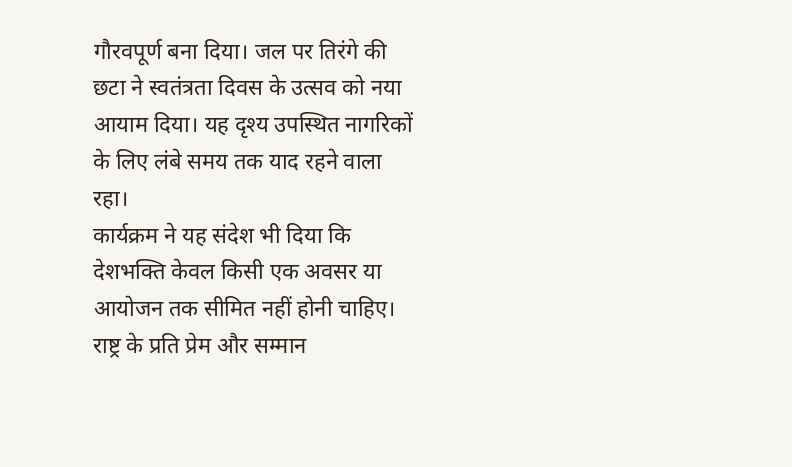गौरवपूर्ण बना दिया। जल पर तिरंगे की छटा ने स्वतंत्रता दिवस के उत्सव को नया आयाम दिया। यह दृश्य उपस्थित नागरिकों के लिए लंबे समय तक याद रहने वाला रहा।
कार्यक्रम ने यह संदेश भी दिया कि देशभक्ति केवल किसी एक अवसर या आयोजन तक सीमित नहीं होनी चाहिए। राष्ट्र के प्रति प्रेम और सम्मान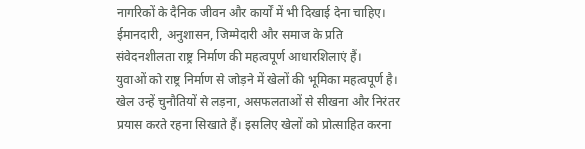नागरिकों के दैनिक जीवन और कार्यों में भी दिखाई देना चाहिए। ईमानदारी, अनुशासन, जिम्मेदारी और समाज के प्रति संवेदनशीलता राष्ट्र निर्माण की महत्वपूर्ण आधारशिलाएं हैं।
युवाओं को राष्ट्र निर्माण से जोड़ने में खेलों की भूमिका महत्वपूर्ण है। खेल उन्हें चुनौतियों से लड़ना, असफलताओं से सीखना और निरंतर प्रयास करते रहना सिखाते हैं। इसलिए खेलों को प्रोत्साहित करना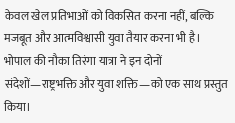केवल खेल प्रतिभाओं को विकसित करना नहीं, बल्कि मजबूत और आत्मविश्वासी युवा तैयार करना भी है।
भोपाल की नौका तिरंगा यात्रा ने इन दोनों संदेशों—राष्ट्रभक्ति और युवा शक्ति—को एक साथ प्रस्तुत किया।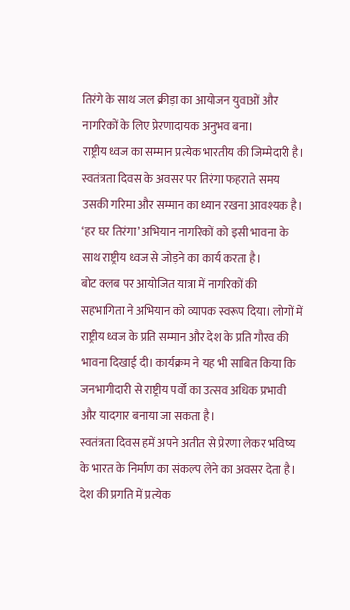तिरंगे के साथ जल क्रीड़ा का आयोजन युवाओं और नागरिकों के लिए प्रेरणादायक अनुभव बना।
राष्ट्रीय ध्वज का सम्मान प्रत्येक भारतीय की जिम्मेदारी है। स्वतंत्रता दिवस के अवसर पर तिरंगा फहराते समय उसकी गरिमा और सम्मान का ध्यान रखना आवश्यक है। ‘हर घर तिरंगा’ अभियान नागरिकों को इसी भावना के साथ राष्ट्रीय ध्वज से जोड़ने का कार्य करता है।
बोट क्लब पर आयोजित यात्रा में नागरिकों की सहभागिता ने अभियान को व्यापक स्वरूप दिया। लोगों में राष्ट्रीय ध्वज के प्रति सम्मान और देश के प्रति गौरव की भावना दिखाई दी। कार्यक्रम ने यह भी साबित किया कि जनभागीदारी से राष्ट्रीय पर्वों का उत्सव अधिक प्रभावी और यादगार बनाया जा सकता है।
स्वतंत्रता दिवस हमें अपने अतीत से प्रेरणा लेकर भविष्य के भारत के निर्माण का संकल्प लेने का अवसर देता है। देश की प्रगति में प्रत्येक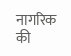नागरिक की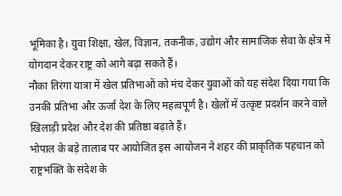भूमिका है। युवा शिक्षा, खेल, विज्ञान, तकनीक, उद्योग और सामाजिक सेवा के क्षेत्र में योगदान देकर राष्ट्र को आगे बढ़ा सकते हैं।
नौका तिरंगा यात्रा में खेल प्रतिभाओं को मंच देकर युवाओं को यह संदेश दिया गया कि उनकी प्रतिभा और ऊर्जा देश के लिए महत्वपूर्ण है। खेलों में उत्कृष्ट प्रदर्शन करने वाले खिलाड़ी प्रदेश और देश की प्रतिष्ठा बढ़ाते हैं।
भोपाल के बड़े तालाब पर आयोजित इस आयोजन ने शहर की प्राकृतिक पहचान को राष्ट्रभक्ति के संदेश के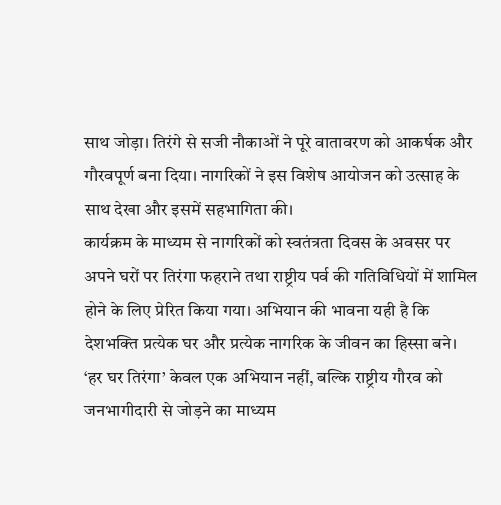साथ जोड़ा। तिरंगे से सजी नौकाओं ने पूरे वातावरण को आकर्षक और गौरवपूर्ण बना दिया। नागरिकों ने इस विशेष आयोजन को उत्साह के साथ देखा और इसमें सहभागिता की।
कार्यक्रम के माध्यम से नागरिकों को स्वतंत्रता दिवस के अवसर पर अपने घरों पर तिरंगा फहराने तथा राष्ट्रीय पर्व की गतिविधियों में शामिल होने के लिए प्रेरित किया गया। अभियान की भावना यही है कि देशभक्ति प्रत्येक घर और प्रत्येक नागरिक के जीवन का हिस्सा बने।
‘हर घर तिरंगा’ केवल एक अभियान नहीं, बल्कि राष्ट्रीय गौरव को जनभागीदारी से जोड़ने का माध्यम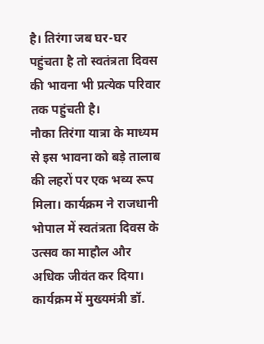है। तिरंगा जब घर-घर पहुंचता है तो स्वतंत्रता दिवस की भावना भी प्रत्येक परिवार तक पहुंचती है।
नौका तिरंगा यात्रा के माध्यम से इस भावना को बड़े तालाब की लहरों पर एक भव्य रूप मिला। कार्यक्रम ने राजधानी भोपाल में स्वतंत्रता दिवस के उत्सव का माहौल और अधिक जीवंत कर दिया।
कार्यक्रम में मुख्यमंत्री डॉ.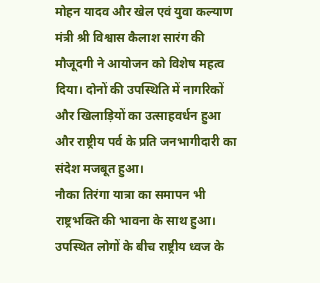मोहन यादव और खेल एवं युवा कल्याण मंत्री श्री विश्वास कैलाश सारंग की मौजूदगी ने आयोजन को विशेष महत्व दिया। दोनों की उपस्थिति में नागरिकों और खिलाड़ियों का उत्साहवर्धन हुआ और राष्ट्रीय पर्व के प्रति जनभागीदारी का संदेश मजबूत हुआ।
नौका तिरंगा यात्रा का समापन भी राष्ट्रभक्ति की भावना के साथ हुआ। उपस्थित लोगों के बीच राष्ट्रीय ध्वज के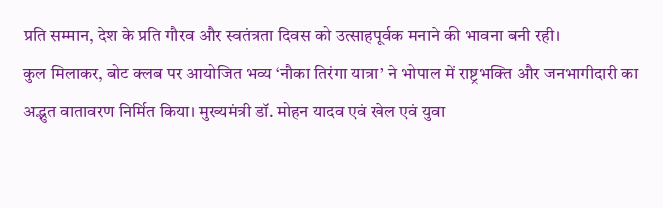प्रति सम्मान, देश के प्रति गौरव और स्वतंत्रता दिवस को उत्साहपूर्वक मनाने की भावना बनी रही।
कुल मिलाकर, बोट क्लब पर आयोजित भव्य ‘नौका तिरंगा यात्रा’ ने भोपाल में राष्ट्रभक्ति और जनभागीदारी का अद्भुत वातावरण निर्मित किया। मुख्यमंत्री डॉ. मोहन यादव एवं खेल एवं युवा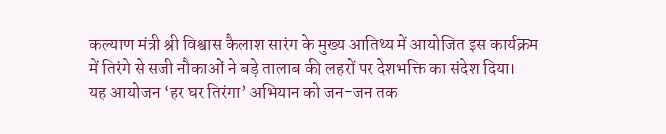कल्याण मंत्री श्री विश्वास कैलाश सारंग के मुख्य आतिथ्य में आयोजित इस कार्यक्रम में तिरंगे से सजी नौकाओं ने बड़े तालाब की लहरों पर देशभक्ति का संदेश दिया।
यह आयोजन ‘हर घर तिरंगा’ अभियान को जन-जन तक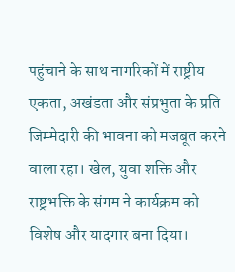पहुंचाने के साथ नागरिकों में राष्ट्रीय एकता, अखंडता और संप्रभुता के प्रति जिम्मेदारी की भावना को मजबूत करने वाला रहा। खेल, युवा शक्ति और राष्ट्रभक्ति के संगम ने कार्यक्रम को विशेष और यादगार बना दिया।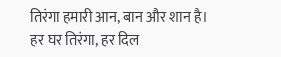तिरंगा हमारी आन, बान और शान है।
हर घर तिरंगा, हर दिल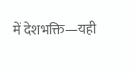में देशभक्ति—यही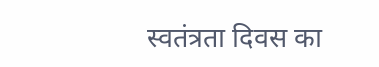स्वतंत्रता दिवस का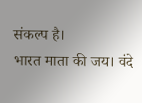संकल्प है।
भारत माता की जय। वंदे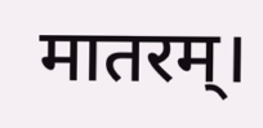मातरम्।